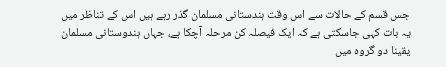جس قسم کے حالات سے اس وقت ہندستانی مسلمان گذر رہے ہیں اس کے تناظر میں یہ بات کہی جاسکتی ہے کہ ایک فیصلہ کن مرحلہ آچکا ہے، جہاں ہندوستانی مسلمان یقینا دو گروہ میں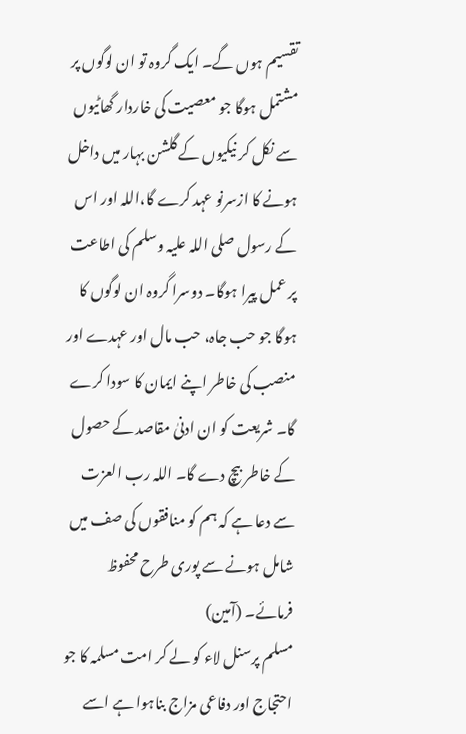تقسیم ہوں گے۔ ایک گروہ تو ان لوگوں پر مشتمل ہوگا جو معصیت کی خاردار گھاٹیوں سے نکل کر نیکیوں کے گلشن بہار میں داخل ہونے کا ازسرنو عہد کرے گا،اللہ اور اس کے رسول صلی اللہ علیہ وسلم کی اطاعت پر عمل پیرا ہوگا۔ دوسرا گروہ ان لوگوں کا ہوگا جو حب جاہ، حب مال اور عہدے اور منصب کی خاطر اپنے ایمان کا سودا کرے گا۔ شریعت کو ان ادنیٰ مقاصد کے حصول کے خاطر بیچ دے گا۔ اللہ رب العزت سے دعا ہے کہ ہم کو منافقوں کی صف میں شامل ہونے سے پوری طرح محفوظ فرمائے۔ (آمین)
مسلم پرسنل لاء کو لے کر امت مسلمہ کا جو احتجاج اور دفاعی مزاج بناہوا ہے اسے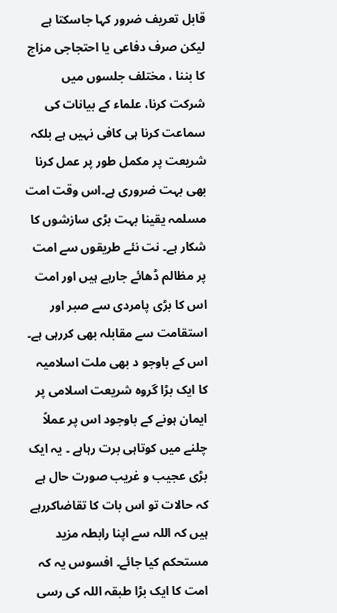قابل تعریف ضرور کہا جاسکتا ہے لیکن صرف دفاعی یا احتجاجی مزاج کا بننا ، مختلف جلسوں میں شرکت کرنا، علماء کے بیانات کی سماعت کرنا ہی کافی نہیں ہے بلکہ شریعت پر مکمل طور پر عمل کرنا بھی بہت ضروری ہے۔اس وقت امت مسلمہ یقینا بہت بڑی سازشوں کا شکار ہے۔ نت نئے طریقوں سے امت پر مظالم ڈھائے جارہے ہیں اور امت اس کا بڑی پامردی سے صبر اور استقامت سے مقابلہ بھی کررہی ہے۔ اس کے باوجو د بھی ملت اسلامیہ کا ایک بڑا گروہ شریعت اسلامی پر ایمان ہونے کے باوجود اس پر عملاً چلنے میں کوتاہی برت رہاہے ۔ یہ ایک بڑی عجیب و غریب صورت حال ہے کہ حالات تو اس بات کا تقاضاکررہے ہیں کہ اللہ سے اپنا رابطہ مزید مستحکم کیا جائے۔ افسوس یہ کہ امت کا ایک بڑا طبقہ اللہ کی رسی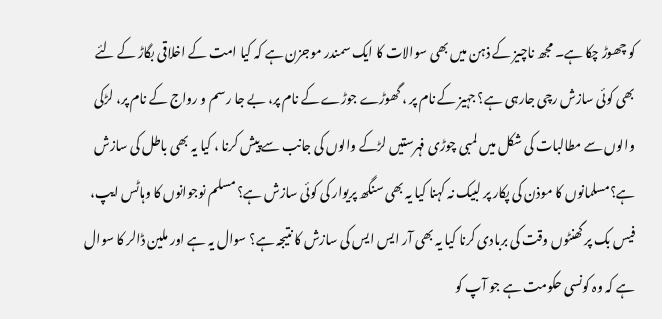کو چھوڑ چکا ہے۔ مجھ ناچیز کے ذہن میں بھی سوالات کا ایک سمندر موجزن ہے کہ کیا امت کے اخلاقی بگاڑ کے لئے بھی کوئی سازش رچی جارہی ہے؟ جہیز کے نام پر ، گھوڑے جوڑے کے نام پر، بے جا رسم و رواج کے نام پر، لڑکی والوں سے مطالبات کی شکل میں لمبی چوڑی فہرستیں لڑکے والوں کی جانب سے پیش کرنا ، کیا یہ بھی باطل کی سازش ہے؟مسلمانوں کا موذن کی پکار پر لبیک نہ کہنا کیا یہ بھی سنگھ پریوار کی کوئی سازش ہے؟ مسلم نوجوانوں کا وہاٹس ایپ، فیس بک پر گھنٹوں وقت کی بربادی کرنا کیا یہ بھی آر ایس ایس کی سازش کا نتیجہ ہے؟ سوال یہ ہے اور ملین ڈالر کا سوال ہے کہ وہ کونسی حکومت ہے جو آپ کو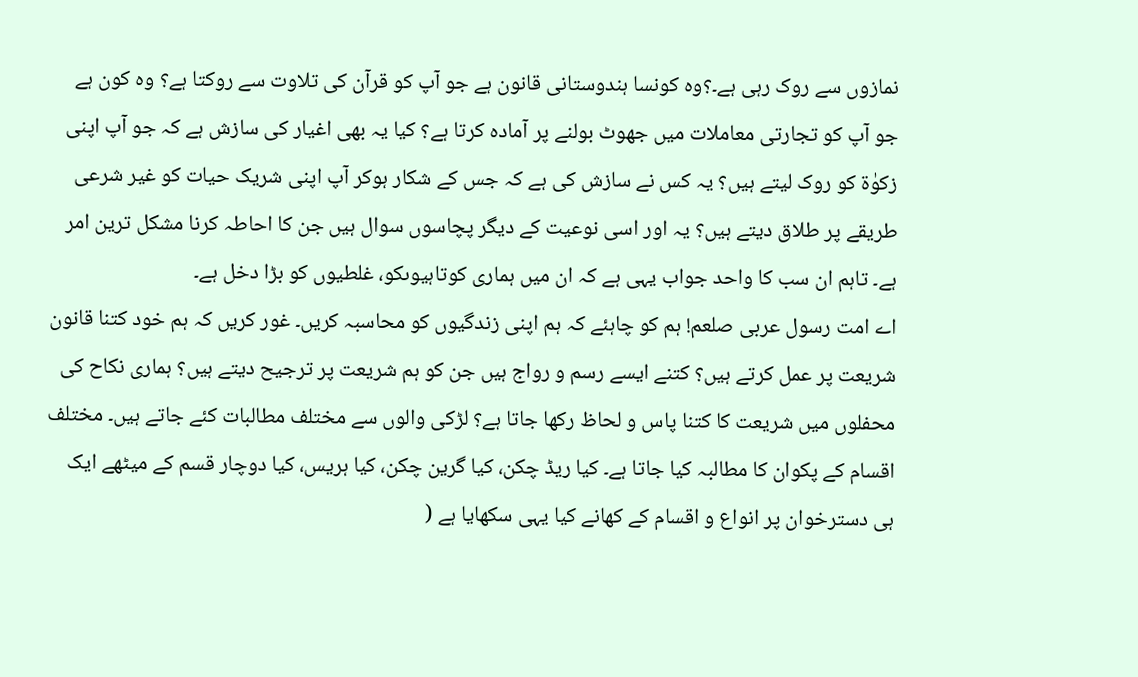نمازوں سے روک رہی ہے۔؟وہ کونسا ہندوستانی قانون ہے جو آپ کو قرآن کی تلاوت سے روکتا ہے؟ وہ کون ہے جو آپ کو تجارتی معاملات میں جھوٹ بولنے پر آمادہ کرتا ہے؟ کیا یہ بھی اغیار کی سازش ہے کہ جو آپ اپنی زکوٰۃ کو روک لیتے ہیں؟ یہ کس نے سازش کی ہے کہ جس کے شکار ہوکر آپ اپنی شریک حیات کو غیر شرعی طریقے پر طلاق دیتے ہیں؟ یہ اور اسی نوعیت کے دیگر پچاسوں سوال ہیں جن کا احاطہ کرنا مشکل ترین امر ہے۔ تاہم ان سب کا واحد جواب یہی ہے کہ ان میں ہماری کوتاہیوںکو، غلطیوں کو بڑا دخل ہے۔
اے امت رسول عربی صلعم! ہم کو چاہئے کہ ہم اپنی زندگیوں کو محاسبہ کریں۔ غور کریں کہ ہم خود کتنا قانون شریعت پر عمل کرتے ہیں؟ کتنے ایسے رسم و رواج ہیں جن کو ہم شریعت پر ترجیح دیتے ہیں؟ ہماری نکاح کی محفلوں میں شریعت کا کتنا پاس و لحاظ رکھا جاتا ہے؟ لڑکی والوں سے مختلف مطالبات کئے جاتے ہیں۔ مختلف اقسام کے پکوان کا مطالبہ کیا جاتا ہے۔ کیا ریڈ چکن، کیا گرین چکن، کیا ہریس، کیا دوچار قسم کے میٹھے ایک ہی دسترخوان پر انواع و اقسام کے کھانے کیا یہی سکھایا ہے (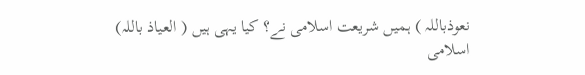نعوذباللہ ) ہمیں شریعت اسلامی نے؟ کیا یہی ہیں ( العیاذ باللہ) اسلامی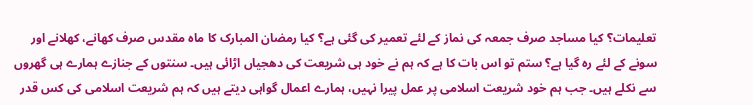تعلیمات؟ کیا مساجد صرف جمعہ کی نماز کے لئے تعمیر کی گئی ہے؟ کیا رمضان المبارک کا ماہ مقدس صرف کھانے، کھلانے اور سونے کے لئے رہ گیا ہے؟ ستم تو اس بات کا ہے کہ ہم نے خود ہی شریعت کی دھجیاں اڑائی ہیں۔ سنتوں کے جنازے ہمارے ہی گھروں سے نکلے ہیں۔ جب ہم خود شریعت اسلامی پر عمل پیرا نہیں، ہمارے اعمال گواہی دیتے ہیں کہ ہم شریعت اسلامی کی کس قدر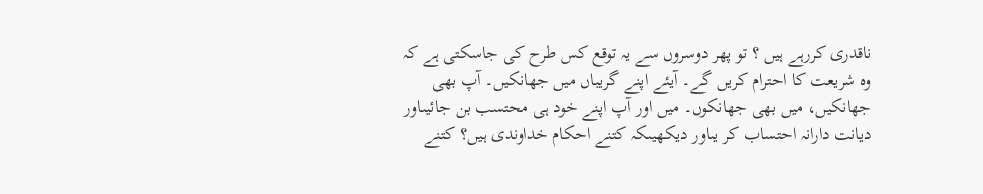ناقدری کررہے ہیں ؟ تو پھر دوسروں سے یہ توقع کس طرح کی جاسکتی ہے کہ وہ شریعت کا احترام کریں گے۔ آیئے اپنے گریباں میں جھانکیں۔ آپ بھی جھانکیں، میں بھی جھانکوں۔ میں اور آپ اپنے خود ہی محتسب بن جائیںاور دیانت دارانہ احتساب کر یںاور دیکھیںکہ کتنے احکام خداوندی ہیں؟ کتنے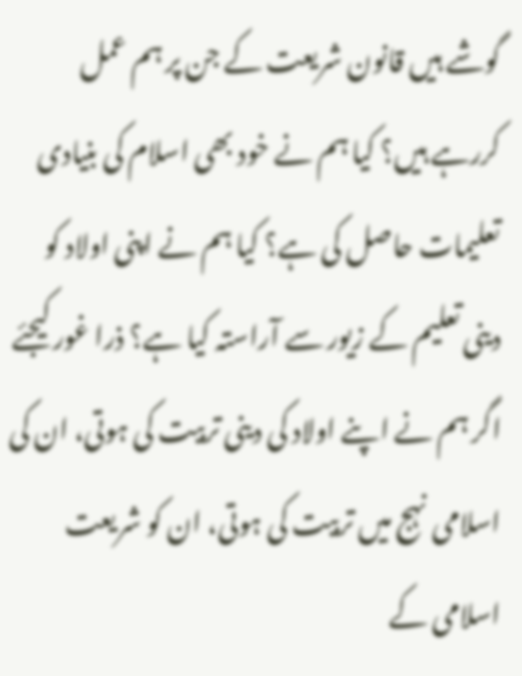گوشے ہیں قانون شریعت کے جن پر ہم عمل کررہے ہیں؟ کیا ہم نے خود بھی اسلام کی بنیادی تعلیمات حاصل کی ہے؟ کیا ہم نے اپنی اولاد کو دینی تعلیم کے زیور سے آراستہ کیا ہے؟ ذرا غور کیجئے اگر ہم نے اپنے اولاد کی دینی تربیت کی ہوتی، ان کی اسلامی نہج میں تربیت کی ہوتی، ان کو شریعت اسلامی کے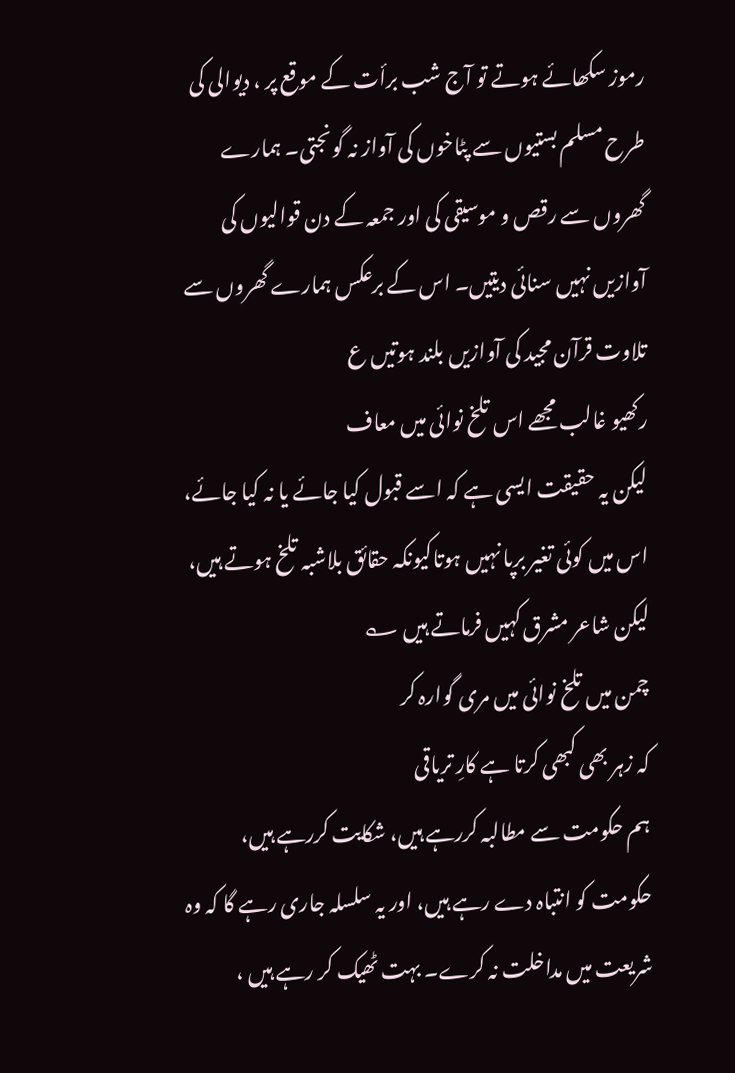رموز سکھائے ہوتے تو آج شب برأت کے موقع پر ، دیوالی کی طرح مسلم بستیوں سے پٹاخوں کی آواز نہ گونجتی۔ ہمارے گھروں سے رقص و موسیقی کی اور جمعہ کے دن قوالیوں کی آوازیں نہیں سنائی دیتیں۔ اس کے برعکس ہمارے گھروں سے تلاوت قرآن مجید کی آوازیں بلند ہوتیں ع
رکھیو غالب مجھے اس تلخ نوائی میں معاف
لیکن یہ حقیقت ایسی ہے کہ اسے قبول کیا جائے یا نہ کیا جائے، اس میں کوئی تغیر برپا نہیں ہوتاکیونکہ حقائق بلاشبہ تلخ ہوتے ہیں، لیکن شاعر مشرق کہیں فرماتے ہیں ؎
چمن میں تلخ نوائی میں مری گوارہ کر
کہ زہر بھی کبھی کرتا ہے کارِ تریاقی
ہم حکومت سے مطالبہ کررہے ہیں، شکایت کررہے ہیں، حکومت کو انتباہ دے رہے ہیں، اور یہ سلسلہ جاری رہے گا کہ وہ شریعت میں مداخلت نہ کرے۔ بہت ٹھیک کر رہے ہیں ،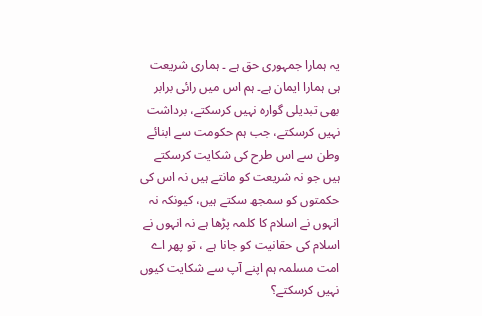یہ ہمارا جمہوری حق ہے ۔ ہماری شریعت ہی ہمارا ایمان ہے۔ ہم اس میں رائی برابر بھی تبدیلی گوارہ نہیں کرسکتے، برداشت نہیں کرسکتے، جب ہم حکومت سے ابنائے وطن سے اس طرح کی شکایت کرسکتے ہیں جو نہ شریعت کو مانتے ہیں نہ اس کی حکمتوں کو سمجھ سکتے ہیں، کیونکہ نہ انہوں نے اسلام کا کلمہ پڑھا ہے نہ انہوں نے اسلام کی حقانیت کو جانا ہے ، تو پھر اے امت مسلمہ ہم اپنے آپ سے شکایت کیوں نہیں کرسکتے؟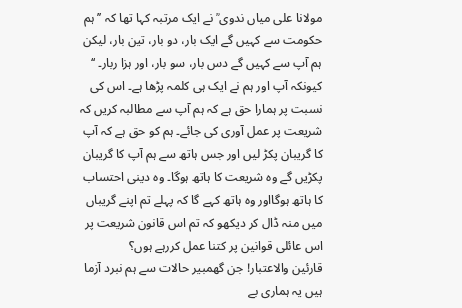مولانا علی میاں ندوی ؒ نے ایک مرتبہ کہا تھا کہ ’’ہم حکومت سے کہیں گے ایک بار، دو بار، تین بار، لیکن ہم آپ سے کہیں گے دس بار، سو بار، اور ہزا ربار۔ ‘‘ کیونکہ آپ اور ہم نے ایک ہی کلمہ پڑھا ہے۔ اس کی نسبت پر ہمارا حق ہے کہ ہم آپ سے مطالبہ کریں کہ شریعت پر عمل آوری کی جائے۔ ہم کو حق ہے کہ آپ کا گریبان پکڑ لیں اور جس ہاتھ سے ہم آپ کا گریبان پکڑیں گے وہ شریعت کا ہاتھ ہوگا۔ وہ دینی احتساب کا ہاتھ ہوگااور وہ ہاتھ کہے گا کہ پہلے تم اپنے گریباں میں منہ ڈال کر دیکھو کہ تم اس قانون شریعت پر اس عائلی قوانین پر کتنا عمل کررہے ہوں؟
قارئین والاعتبار! جن گھمبیر حالات سے ہم نبرد آزما ہیں یہ ہماری بے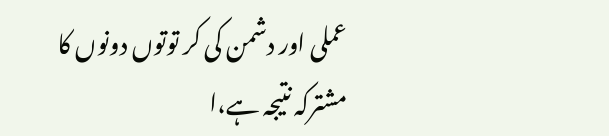عملی اور دشمن کی کر توتوں دونوں کا مشترکہ نتیجہ ہے،ا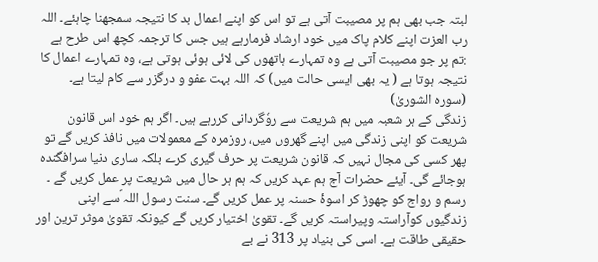لبتہ جب بھی ہم پر مصیبت آتی ہے تو اس کو اپنے اعمال بد کا نتیجہ سمجھنا چاہئے۔ اللہ رب العزت اپنے کلام پاک میں خود ارشاد فرمارہے ہیں جس کا ترجمہ کچھ اس طرح ہے :تم پر جو مصیبت آتی ہے وہ تمہارے ہاتھوں کی لائی ہوئی ہوتی ہے، وہ تمہارے اعمال کا نتیجہ ہوتا ہے ( یہ بھی ایسی حالت میں) کہ اللہ بہت عفو و درگزر سے کام لیتا ہے۔ (سورہ الشوریٰ)
زندگی کے ہر شعبہ میں ہم شریعت سے روٗگردانی کررہے ہیں۔ اگر ہم خود اس قانون شریعت کو اپنی زندگی میں اپنے گھروں میں، روزمرہ کے معمولات میں نافذ کریں گے تو پھر کسی کی مجال نہیں کہ قانون شریعت پر حرف گیری کرے بلکہ ساری دنیا سرافگندہ ہوجائے گی۔ آیئے حضرات آج ہم عہد کریں کہ ہم ہر حال میں شریعت پر عمل کریں گے ۔ رسم و رواج کو چھوڑ کر اسوۂ حسنہ پر عمل کریں گے۔ سنت رسول اللہ ؐسے اپنی زندگیوں کوآراستہ وپیراستہ کریں گے۔ تقویٰ اختیار کریں گے کیونکہ تقویٰ موثر ترین اور حقیقی طاقت ہے۔ اسی کی بنیاد پر 313 نے بے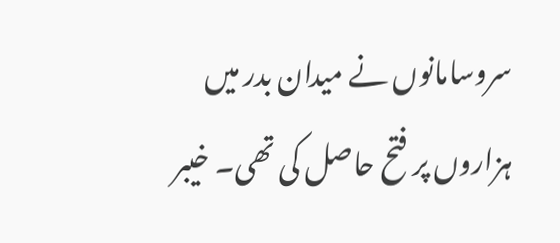سروسامانوں نے میدان بدر میں ہزاروں پر فتح حاصل کی تھی۔ خیبر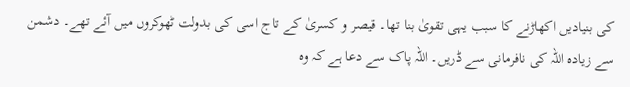کی بنیادیں اکھاڑنے کا سبب یہی تقویٰ بنا تھا۔ قیصر و کسریٰ کے تاج اسی کی بدولت ٹھوکروں میں آئے تھے۔ دشمن سے زیادہ اللہ کی نافرمانی سے ڈریں۔ اللہ پاک سے دعا ہے کہ وہ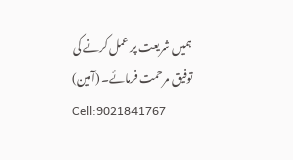ہمیں شریعت پر عمل کرنے کی توفیق مرحمت فرمائے۔ (آمین)
Cell:9021841767